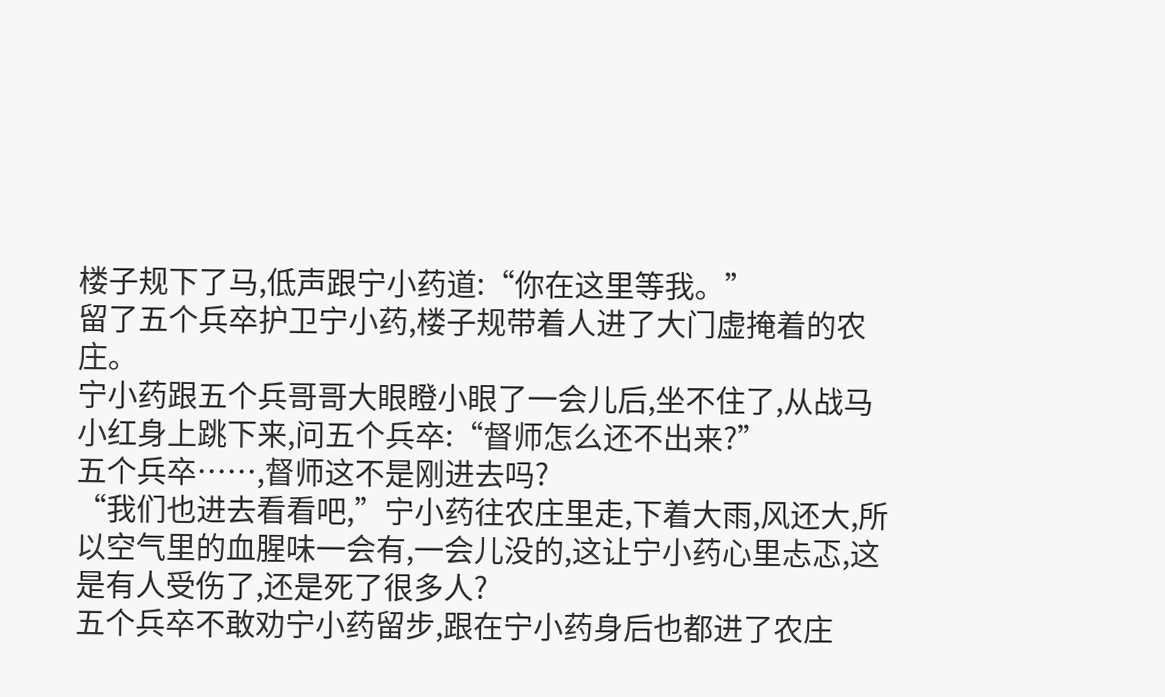楼子规下了马,低声跟宁小药道:“你在这里等我。”
留了五个兵卒护卫宁小药,楼子规带着人进了大门虚掩着的农庄。
宁小药跟五个兵哥哥大眼瞪小眼了一会儿后,坐不住了,从战马小红身上跳下来,问五个兵卒:“督师怎么还不出来?”
五个兵卒……,督师这不是刚进去吗?
“我们也进去看看吧,”宁小药往农庄里走,下着大雨,风还大,所以空气里的血腥味一会有,一会儿没的,这让宁小药心里忐忑,这是有人受伤了,还是死了很多人?
五个兵卒不敢劝宁小药留步,跟在宁小药身后也都进了农庄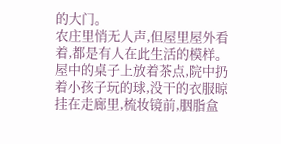的大门。
农庄里悄无人声,但屋里屋外看着,都是有人在此生活的模样。屋中的桌子上放着茶点,院中扔着小孩子玩的球,没干的衣服晾挂在走廊里,梳妆镜前,胭脂盒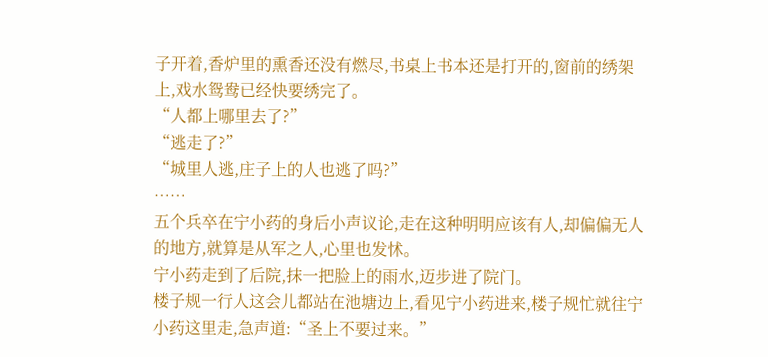子开着,香炉里的熏香还没有燃尽,书桌上书本还是打开的,窗前的绣架上,戏水鸳鸯已经快要绣完了。
“人都上哪里去了?”
“逃走了?”
“城里人逃,庄子上的人也逃了吗?”
……
五个兵卒在宁小药的身后小声议论,走在这种明明应该有人,却偏偏无人的地方,就算是从军之人,心里也发怵。
宁小药走到了后院,抹一把脸上的雨水,迈步进了院门。
楼子规一行人这会儿都站在池塘边上,看见宁小药进来,楼子规忙就往宁小药这里走,急声道:“圣上不要过来。”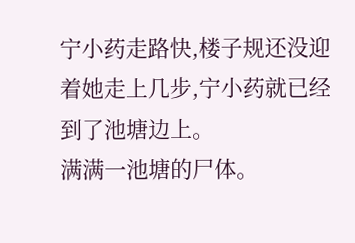宁小药走路快,楼子规还没迎着她走上几步,宁小药就已经到了池塘边上。
满满一池塘的尸体。